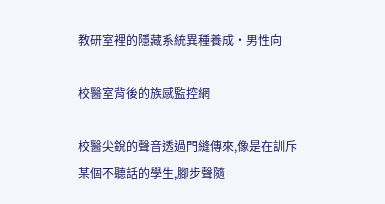教研室裡的隱藏系統異種養成·男性向

校醫室背後的族感監控網

校醫尖銳的聲音透過門縫傳來,像是在訓斥某個不聽話的學生,腳步聲隨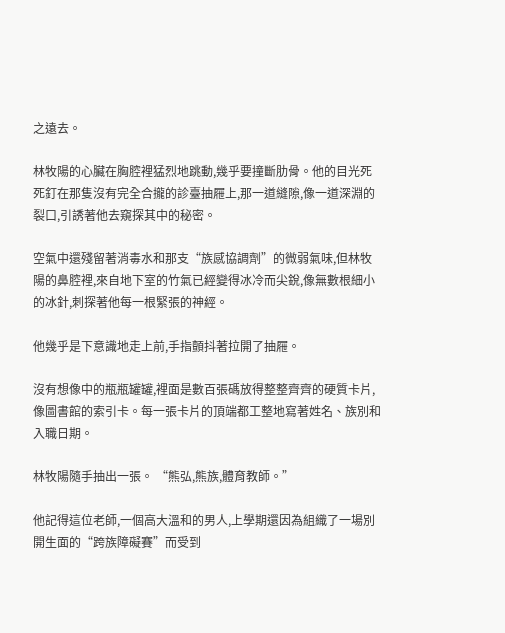之遠去。

林牧陽的心臟在胸腔裡猛烈地跳動,幾乎要撞斷肋骨。他的目光死死釘在那隻沒有完全合攏的診臺抽屜上,那一道縫隙,像一道深淵的裂口,引誘著他去窺探其中的秘密。

空氣中還殘留著消毒水和那支“族感協調劑”的微弱氣味,但林牧陽的鼻腔裡,來自地下室的竹氣已經變得冰冷而尖銳,像無數根細小的冰針,刺探著他每一根緊張的神經。

他幾乎是下意識地走上前,手指顫抖著拉開了抽屜。

沒有想像中的瓶瓶罐罐,裡面是數百張碼放得整整齊齊的硬質卡片,像圖書館的索引卡。每一張卡片的頂端都工整地寫著姓名、族別和入職日期。

林牧陽隨手抽出一張。 “熊弘,熊族,體育教師。”

他記得這位老師,一個高大溫和的男人,上學期還因為組織了一場別開生面的“跨族障礙賽”而受到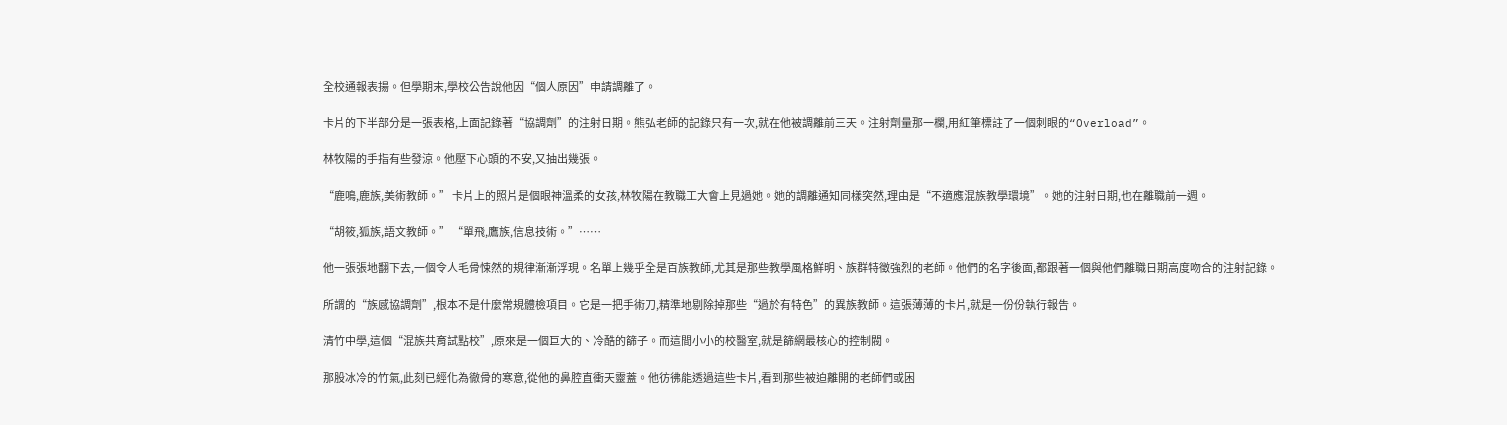全校通報表揚。但學期末,學校公告說他因“個人原因”申請調離了。

卡片的下半部分是一張表格,上面記錄著“協調劑”的注射日期。熊弘老師的記錄只有一次,就在他被調離前三天。注射劑量那一欄,用紅筆標註了一個刺眼的“Overload”。

林牧陽的手指有些發涼。他壓下心頭的不安,又抽出幾張。

“鹿鳴,鹿族,美術教師。” 卡片上的照片是個眼神溫柔的女孩,林牧陽在教職工大會上見過她。她的調離通知同樣突然,理由是“不適應混族教學環境”。她的注射日期,也在離職前一週。

“胡筱,狐族,語文教師。” “單飛,鷹族,信息技術。”……

他一張張地翻下去,一個令人毛骨悚然的規律漸漸浮現。名單上幾乎全是百族教師,尤其是那些教學風格鮮明、族群特徵強烈的老師。他們的名字後面,都跟著一個與他們離職日期高度吻合的注射記錄。

所謂的“族感協調劑”,根本不是什麼常規體檢項目。它是一把手術刀,精準地剔除掉那些“過於有特色”的異族教師。這張薄薄的卡片,就是一份份執行報告。

清竹中學,這個“混族共育試點校”,原來是一個巨大的、冷酷的篩子。而這間小小的校醫室,就是篩網最核心的控制閥。

那股冰冷的竹氣,此刻已經化為徹骨的寒意,從他的鼻腔直衝天靈蓋。他彷彿能透過這些卡片,看到那些被迫離開的老師們或困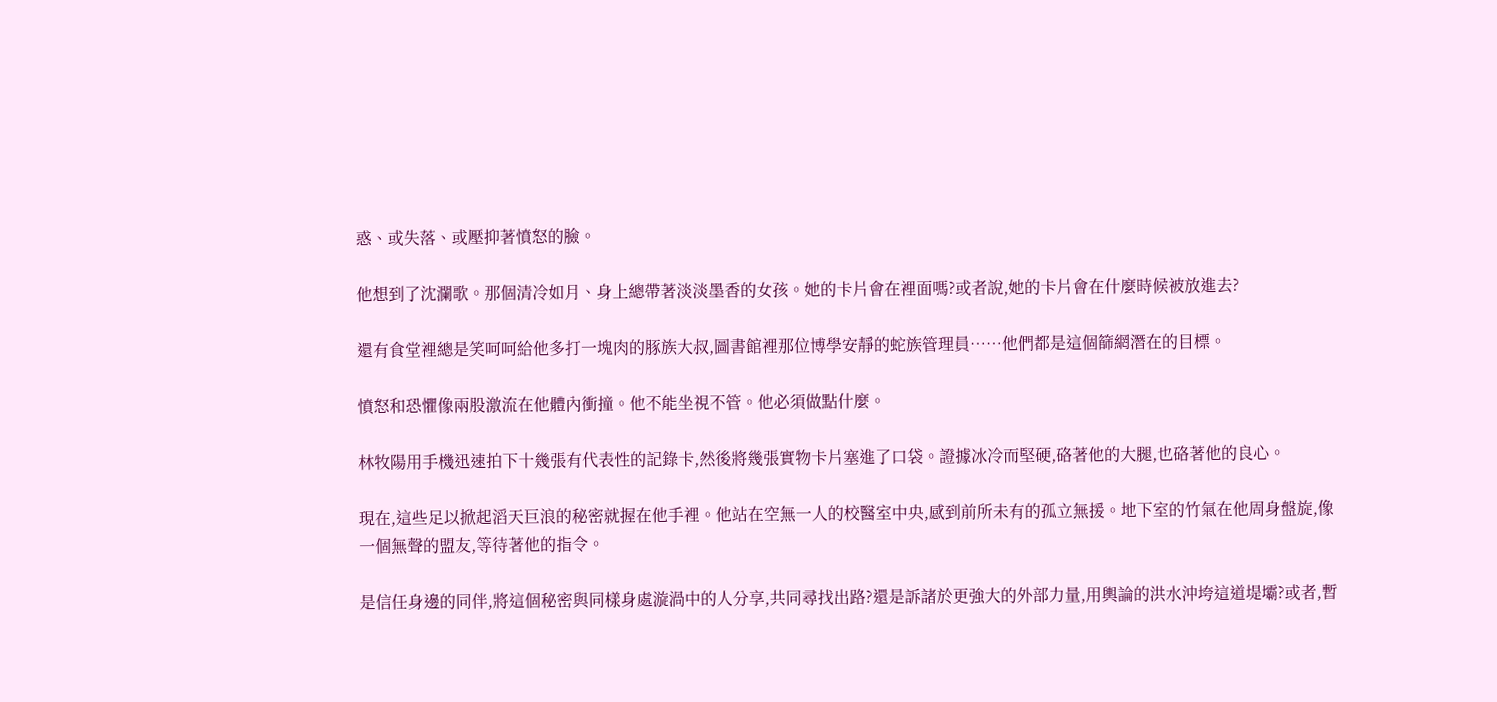惑、或失落、或壓抑著憤怒的臉。

他想到了沈瀾歌。那個清冷如月、身上總帶著淡淡墨香的女孩。她的卡片會在裡面嗎?或者說,她的卡片會在什麼時候被放進去?

還有食堂裡總是笑呵呵給他多打一塊肉的豚族大叔,圖書館裡那位博學安靜的蛇族管理員……他們都是這個篩網潛在的目標。

憤怒和恐懼像兩股激流在他體內衝撞。他不能坐視不管。他必須做點什麼。

林牧陽用手機迅速拍下十幾張有代表性的記錄卡,然後將幾張實物卡片塞進了口袋。證據冰冷而堅硬,硌著他的大腿,也硌著他的良心。

現在,這些足以掀起滔天巨浪的秘密就握在他手裡。他站在空無一人的校醫室中央,感到前所未有的孤立無援。地下室的竹氣在他周身盤旋,像一個無聲的盟友,等待著他的指令。

是信任身邊的同伴,將這個秘密與同樣身處漩渦中的人分享,共同尋找出路?還是訴諸於更強大的外部力量,用輿論的洪水沖垮這道堤壩?或者,暫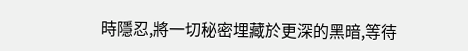時隱忍,將一切秘密埋藏於更深的黑暗,等待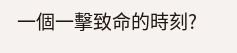一個一擊致命的時刻?